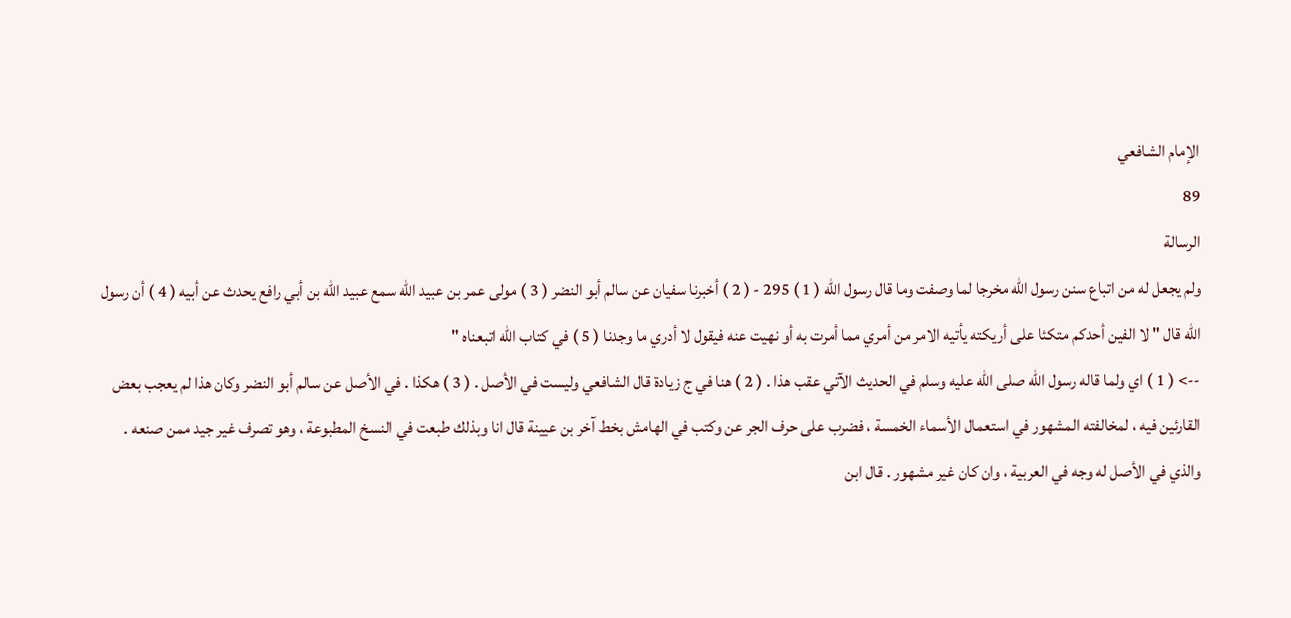الإمام الشافعي
89
الرسالة
ولم يجعل له من اتباع سنن رسول الله مخرجا لما وصفت وما قال رسول الله ( 1 ) 295 - ( 2 ) أخبرنا سفيان عن سالم أبو النضر ( 3 ) مولى عمر بن عبيد الله سمع عبيد الله بن أبي رافع يحدث عن أبيه ( 4 ) أن رسول الله قال " لا الفين أحدكم متكئا على أريكته يأتيه الامر من أمري مما أمرت به أو نهيت عنه فيقول لا أدري ما وجدنا ( 5 ) في كتاب الله اتبعناه "
--> ( 1 ) اي ولما قاله رسول الله صلى الله عليه وسلم في الحديث الآتي عقب هذا . ( 2 ) هنا في ج زيادة قال الشافعي وليست في الأصل . ( 3 ) هكذا . في الأصل عن سالم أبو النضر وكان هذا لم يعجب بعض القارئين فيه ، لمخالفته المشهور في استعمال الأسماء الخمسة ، فضرب على حرف الجر عن وكتب في الهامش بخط آخر بن عيينة قال انا وبذلك طبعت في النسخ المطبوعة ، وهو تصرف غير جيد ممن صنعه . والذي في الأصل له وجه في العربية ، وان كان غير مشهور . قال ابن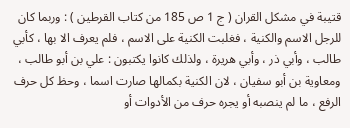قتيبة في مشكل القران ( ج 1 ص 185 من كتاب القرطين ) : وربما كان للرجل الاسم والكنية ، فغلبت الكنية على الاسم ، فلم يعرف الا بها ، كأبي طالب ، وأبي ذر ، وأبي هريرة ، ولذلك كانوا يكتبون : علي بن أبو طالب ، ومعاوية بن أبو سفيان ، لان الكنية بكمالها صارت اسما ، وحظ كل حرف الرفع ، ما لم ينصبه أو يجره حرف من الأدوات أو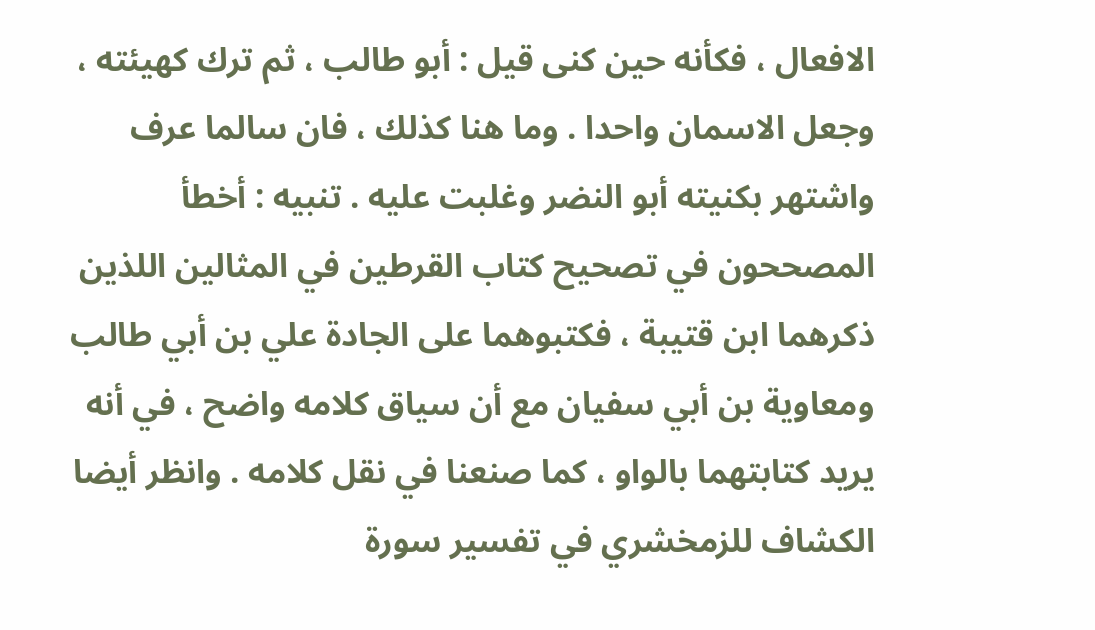الافعال ، فكأنه حين كنى قيل : أبو طالب ، ثم ترك كهيئته ، وجعل الاسمان واحدا . وما هنا كذلك ، فان سالما عرف واشتهر بكنيته أبو النضر وغلبت عليه . تنبيه : أخطأ المصححون في تصحيح كتاب القرطين في المثالين اللذين ذكرهما ابن قتيبة ، فكتبوهما على الجادة علي بن أبي طالب ومعاوية بن أبي سفيان مع أن سياق كلامه واضح ، في أنه يريد كتابتهما بالواو ، كما صنعنا في نقل كلامه . وانظر أيضا الكشاف للزمخشري في تفسير سورة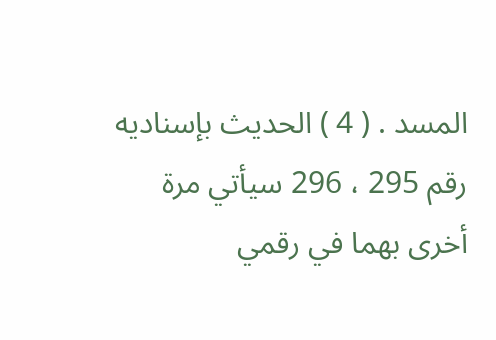المسد . ( 4 ) الحديث بإسناديه رقم 295 ، 296 سيأتي مرة أخرى بهما في رقمي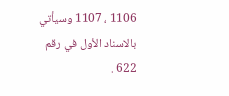1106 ، 1107 وسيأتي بالاسناد الأول في رقم 622 .